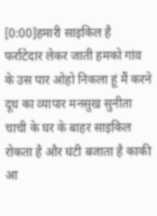[0:00]हमारी साइकिल है फर्राटेदार लेकर जाती हमको गांव के उस पार ओहो निकला हूं मैं करने दूध का व्यापार मनसुख सुनीता चाची के घर के बाहर साइकिल रोकता है और घंटी बजाता है काकी आ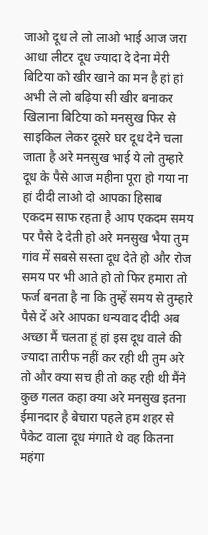जाओ दूध ले लो लाओ भाई आज जरा आधा लीटर दूध ज्यादा दे देना मेरी बिटिया को खीर खाने का मन है हां हां अभी ले लो बढ़िया सी खीर बनाकर खिलाना बिटिया को मनसुख फिर से साइकिल लेकर दूसरे घर दूध देने चला जाता है अरे मनसुख भाई ये लो तुम्हारे दूध के पैसे आज महीना पूरा हो गया ना हां दीदी लाओ दो आपका हिसाब एकदम साफ रहता है आप एकदम समय पर पैसे दे देती हो अरे मनसुख भैया तुम गांव में सबसे सस्ता दूध देते हो और रोज समय पर भी आते हो तो फिर हमारा तो फर्ज बनता है ना कि तुम्हें समय से तुम्हारे पैसे दें अरे आपका धन्यवाद दीदी अब अच्छा मैं चलता हूं हां इस दूध वाले की ज्यादा तारीफ नहीं कर रही थी तुम अरे तो और क्या सच ही तो कह रही थी मैंने कुछ गलत कहा क्या अरे मनसुख इतना ईमानदार है बेचारा पहले हम शहर से पैकेट वाला दूध मंगाते थे वह कितना महंगा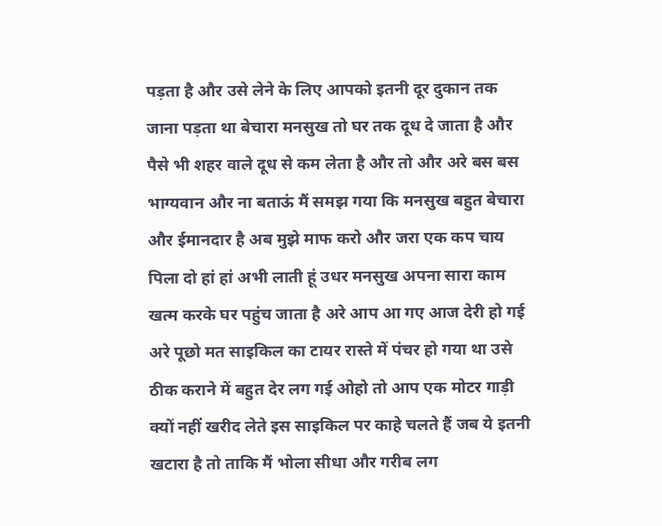पड़ता है और उसे लेने के लिए आपको इतनी दूर दुकान तक जाना पड़ता था बेचारा मनसुख तो घर तक दूध दे जाता है और पैसे भी शहर वाले दूध से कम लेता है और तो और अरे बस बस भाग्यवान और ना बताऊं मैं समझ गया कि मनसुख बहुत बेचारा और ईमानदार है अब मुझे माफ करो और जरा एक कप चाय पिला दो हां हां अभी लाती हूं उधर मनसुख अपना सारा काम खत्म करके घर पहुंच जाता है अरे आप आ गए आज देरी हो गई अरे पूछो मत साइकिल का टायर रास्ते में पंचर हो गया था उसे ठीक कराने में बहुत देर लग गई ओहो तो आप एक मोटर गाड़ी क्यों नहीं खरीद लेते इस साइकिल पर काहे चलते हैं जब ये इतनी खटारा है तो ताकि मैं भोला सीधा और गरीब लग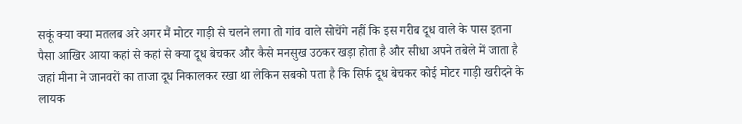सकूं क्या क्या मतलब अरे अगर मैं मोटर गाड़ी से चलने लगा तो गांव वाले सोचेंगे नहीं कि इस गरीब दूध वाले के पास इतना पैसा आखिर आया कहां से कहां से क्या दूध बेचकर और कैसे मनसुख उठकर खड़ा होता है और सीधा अपने तबेले में जाता है जहां मीना ने जानवरों का ताजा दूध निकालकर रखा था लेकिन सबको पता है कि सिर्फ दूध बेचकर कोई मोटर गाड़ी खरीदने के लायक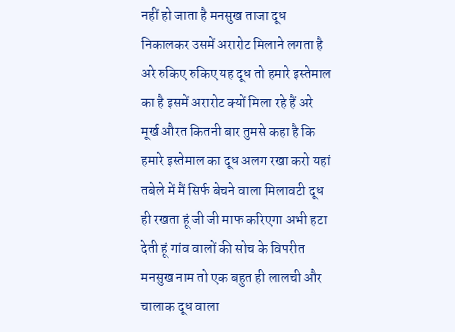नहीं हो जाता है मनसुख ताजा दूध निकालकर उसमें अरारोट मिलाने लगता है अरे रुकिए रुकिए यह दूध तो हमारे इस्तेमाल का है इसमें अरारोट क्यों मिला रहे हैं अरे मूर्ख औरत कितनी बार तुमसे कहा है कि हमारे इस्तेमाल का दूध अलग रखा करो यहां तबेले में मैं सिर्फ बेचने वाला मिलावटी दूध ही रखता हूं जी जी माफ करिएगा अभी हटा देती हूं गांव वालों की सोच के विपरीत मनसुख नाम तो एक बहुत ही लालची और चालाक दूध वाला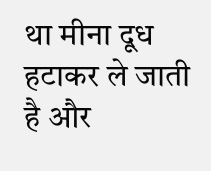था मीना दूध हटाकर ले जाती है और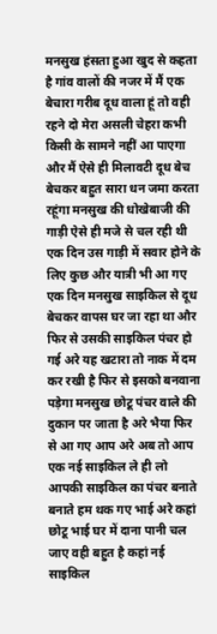मनसुख हंसता हुआ खुद से कहता है गांव वालों की नजर में मैं एक बेचारा गरीब दूध वाला हूं तो वही रहने दो मेरा असली चेहरा कभी किसी के सामने नहीं आ पाएगा और मैं ऐसे ही मिलावटी दूध बेच बेचकर बहुत सारा धन जमा करता रहूंगा मनसुख की धोखेबाजी की गाड़ी ऐसे ही मजे से चल रही थी एक दिन उस गाड़ी में सवार होने के लिए कुछ और यात्री भी आ गए एक दिन मनसुख साइकिल से दूध बेचकर वापस घर जा रहा था और फिर से उसकी साइकिल पंचर हो गई अरे यह खटारा तो नाक में दम कर रखी है फिर से इसको बनवाना पड़ेगा मनसुख छोटू पंचर वाले की दुकान पर जाता है अरे भैया फिर से आ गए आप अरे अब तो आप एक नई साइकिल ले ही लो आपकी साइकिल का पंचर बनाते बनाते हम थक गए भाई अरे कहां छोटू भाई घर में दाना पानी चल जाए वही बहुत है कहां नई साइकिल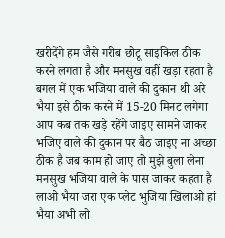खरीदेंगे हम जैसे गरीब छोटू साइकिल ठीक करने लगता है और मनसुख वहीं खड़ा रहता है बगल में एक भजिया वाले की दुकान थी अरे भैया इसे ठीक करने में 15-20 मिनट लगेगा आप कब तक खड़े रहेंगे जाइए सामने जाकर भजिए वाले की दुकान पर बैठ जाइए ना अच्छा ठीक है जब काम हो जाए तो मुझे बुला लेना मनसुख भजिया वाले के पास जाकर कहता है लाओ भैया जरा एक प्लेट भुजिया खिलाओ हां भैया अभी लो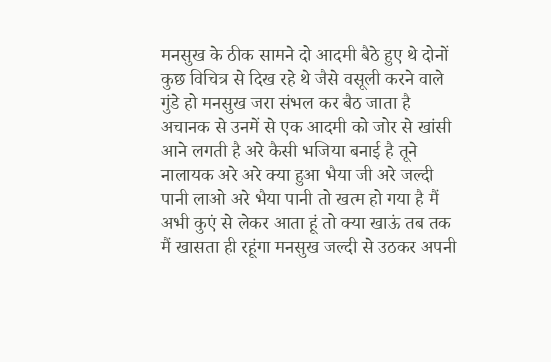मनसुख के ठीक सामने दो आदमी बैठे हुए थे दोनों कुछ विचित्र से दिख रहे थे जैसे वसूली करने वाले गुंडे हो मनसुख जरा संभल कर बैठ जाता है अचानक से उनमें से एक आदमी को जोर से खांसी आने लगती है अरे कैसी भजिया बनाई है तूने नालायक अरे अरे क्या हुआ भैया जी अरे जल्दी पानी लाओ अरे भैया पानी तो खत्म हो गया है मैं अभी कुएं से लेकर आता हूं तो क्या खाऊं तब तक मैं खासता ही रहूंगा मनसुख जल्दी से उठकर अपनी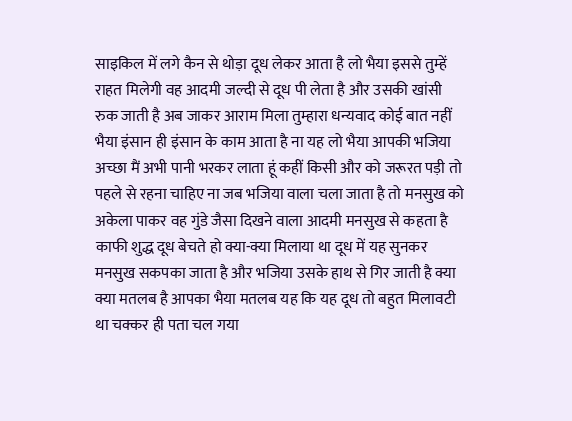साइकिल में लगे कैन से थोड़ा दूध लेकर आता है लो भैया इससे तुम्हें राहत मिलेगी वह आदमी जल्दी से दूध पी लेता है और उसकी खांसी रुक जाती है अब जाकर आराम मिला तुम्हारा धन्यवाद कोई बात नहीं भैया इंसान ही इंसान के काम आता है ना यह लो भैया आपकी भजिया अच्छा मैं अभी पानी भरकर लाता हूं कहीं किसी और को जरूरत पड़ी तो पहले से रहना चाहिए ना जब भजिया वाला चला जाता है तो मनसुख को अकेला पाकर वह गुंडे जैसा दिखने वाला आदमी मनसुख से कहता है काफी शुद्ध दूध बेचते हो क्या-क्या मिलाया था दूध में यह सुनकर मनसुख सकपका जाता है और भजिया उसके हाथ से गिर जाती है क्या क्या मतलब है आपका भैया मतलब यह कि यह दूध तो बहुत मिलावटी था चक्कर ही पता चल गया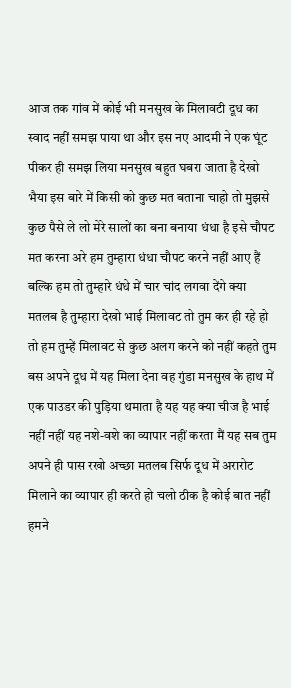आज तक गांव में कोई भी मनसुख के मिलावटी दूध का स्वाद नहीं समझ पाया था और इस नए आदमी ने एक घूंट पीकर ही समझ लिया मनसुख बहुत घबरा जाता है देखो भैया इस बारे में किसी को कुछ मत बताना चाहो तो मुझसे कुछ पैसे ले लो मेरे सालों का बना बनाया धंधा है इसे चौपट मत करना अरे हम तुम्हारा धंधा चौपट करने नहीं आए हैं बल्कि हम तो तुम्हारे धंधे में चार चांद लगवा देंगे क्या मतलब है तुम्हारा देखो भाई मिलावट तो तुम कर ही रहे हो तो हम तुम्हें मिलावट से कुछ अलग करने को नहीं कहते तुम बस अपने दूध में यह मिला देना वह गुंडा मनसुख के हाथ में एक पाउडर की पुड़िया थमाता है यह यह क्या चीज है भाई नहीं नहीं यह नशे-वशे का व्यापार नहीं करता मैं यह सब तुम अपने ही पास रखो अच्छा मतलब सिर्फ दूध में अरारोट मिलाने का व्यापार ही करते हो चलो ठीक है कोई बात नहीं हमने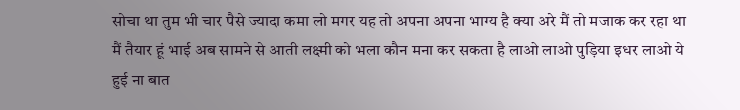सोचा था तुम भी चार पैसे ज्यादा कमा लो मगर यह तो अपना अपना भाग्य है क्या अरे मैं तो मजाक कर रहा था मैं तैयार हूं भाई अब सामने से आती लक्ष्मी को भला कौन मना कर सकता है लाओ लाओ पुड़िया इधर लाओ ये हुई ना बात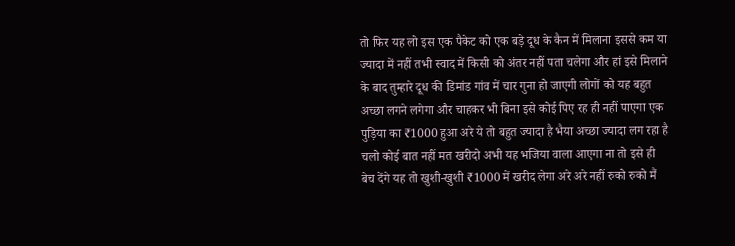तो फिर यह लो इस एक पैकेट को एक बड़े दूध के कैन में मिलाना इससे कम या ज्यादा में नहीं तभी स्वाद में किसी को अंतर नहीं पता चलेगा और हां इसे मिलाने के बाद तुम्हारे दूध की डिमांड गांव में चार गुना हो जाएगी लोगों को यह बहुत अच्छा लगने लगेगा और चाहकर भी बिना इसे कोई पिए रह ही नहीं पाएगा एक पुड़िया का ₹1000 हुआ अरे ये तो बहुत ज्यादा है भैया अच्छा ज्यादा लग रहा है चलो कोई बात नहीं मत खरीदो अभी यह भजिया वाला आएगा ना तो इसे ही बेच देंगे यह तो खुशी-खुशी ₹1000 में खरीद लेगा अरे अरे नहीं रुको रुको मैं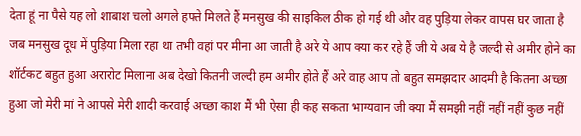देता हूं ना पैसे यह लो शाबाश चलो अगले हफ्ते मिलते हैं मनसुख की साइकिल ठीक हो गई थी और वह पुड़िया लेकर वापस घर जाता है जब मनसुख दूध में पुड़िया मिला रहा था तभी वहां पर मीना आ जाती है अरे ये आप क्या कर रहे हैं जी ये अब ये है जल्दी से अमीर होने का शॉर्टकट बहुत हुआ अरारोट मिलाना अब देखो कितनी जल्दी हम अमीर होते हैं अरे वाह आप तो बहुत समझदार आदमी है कितना अच्छा हुआ जो मेरी मां ने आपसे मेरी शादी करवाई अच्छा काश मैं भी ऐसा ही कह सकता भाग्यवान जी क्या मैं समझी नहीं नहीं नहीं कुछ नहीं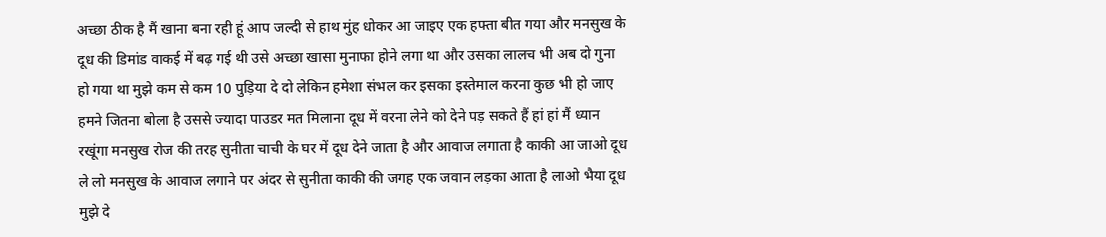अच्छा ठीक है मैं खाना बना रही हूं आप जल्दी से हाथ मुंह धोकर आ जाइए एक हफ्ता बीत गया और मनसुख के दूध की डिमांड वाकई में बढ़ गई थी उसे अच्छा खासा मुनाफा होने लगा था और उसका लालच भी अब दो गुना हो गया था मुझे कम से कम 10 पुड़िया दे दो लेकिन हमेशा संभल कर इसका इस्तेमाल करना कुछ भी हो जाए हमने जितना बोला है उससे ज्यादा पाउडर मत मिलाना दूध में वरना लेने को देने पड़ सकते हैं हां हां मैं ध्यान रखूंगा मनसुख रोज की तरह सुनीता चाची के घर में दूध देने जाता है और आवाज लगाता है काकी आ जाओ दूध ले लो मनसुख के आवाज लगाने पर अंदर से सुनीता काकी की जगह एक जवान लड़का आता है लाओ भैया दूध मुझे दे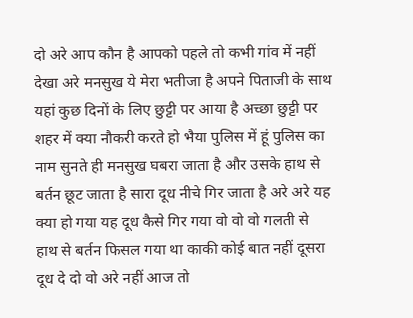दो अरे आप कौन है आपको पहले तो कभी गांव में नहीं देखा अरे मनसुख ये मेरा भतीजा है अपने पिताजी के साथ यहां कुछ दिनों के लिए छुट्टी पर आया है अच्छा छुट्टी पर शहर में क्या नौकरी करते हो भैया पुलिस में हूं पुलिस का नाम सुनते ही मनसुख घबरा जाता है और उसके हाथ से बर्तन छूट जाता है सारा दूध नीचे गिर जाता है अरे अरे यह क्या हो गया यह दूध कैसे गिर गया वो वो वो गलती से हाथ से बर्तन फिसल गया था काकी कोई बात नहीं दूसरा दूध दे दो वो अरे नहीं आज तो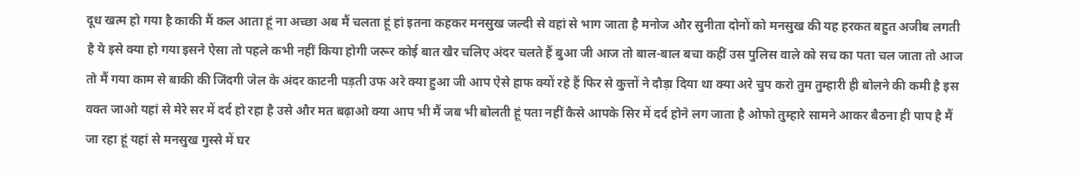दूध खत्म हो गया है काकी मैं कल आता हूं ना अच्छा अब मैं चलता हूं हां इतना कहकर मनसुख जल्दी से वहां से भाग जाता है मनोज और सुनीता दोनों को मनसुख की यह हरकत बहुत अजीब लगती है ये इसे क्या हो गया इसने ऐसा तो पहले कभी नहीं किया होगी जरूर कोई बात खैर चलिए अंदर चलते हैं बुआ जी आज तो बाल-बाल बचा कहीं उस पुलिस वाले को सच का पता चल जाता तो आज तो मैं गया काम से बाकी की जिंदगी जेल के अंदर काटनी पड़ती उफ अरे क्या हुआ जी आप ऐसे हाफ क्यों रहे हैं फिर से कुत्तों ने दौड़ा दिया था क्या अरे चुप करो तुम तुम्हारी ही बोलने की कमी है इस वक्त जाओ यहां से मेरे सर में दर्द हो रहा है उसे और मत बढ़ाओ क्या आप भी मैं जब भी बोलती हूं पता नहीं कैसे आपके सिर में दर्द होने लग जाता है ओफो तुम्हारे सामने आकर बैठना ही पाप है मैं जा रहा हूं यहां से मनसुख गुस्से में घर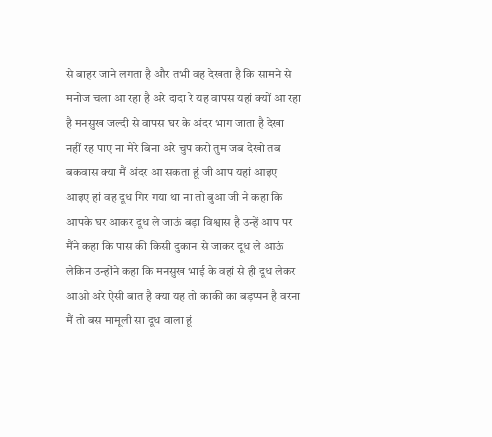से बाहर जाने लगता है और तभी वह देखता है कि सामने से मनोज चला आ रहा है अरे दादा रे यह वापस यहां क्यों आ रहा है मनसुख जल्दी से वापस घर के अंदर भाग जाता है देखा नहीं रह पाए ना मेरे बिना अरे चुप करो तुम जब देखो तब बकवास क्या मैं अंदर आ सकता हूं जी आप यहां आइए आइए हां वह दूध गिर गया था ना तो बुआ जी ने कहा कि आपके घर आकर दूध ले जाऊं बड़ा विश्वास है उन्हें आप पर मैंने कहा कि पास की किसी दुकान से जाकर दूध ले आऊं लेकिन उन्होंने कहा कि मनसुख भाई के वहां से ही दूध लेकर आओ अरे ऐसी बात है क्या यह तो काकी का बड़प्पन है वरना मैं तो बस मामूली सा दूध वाला हूं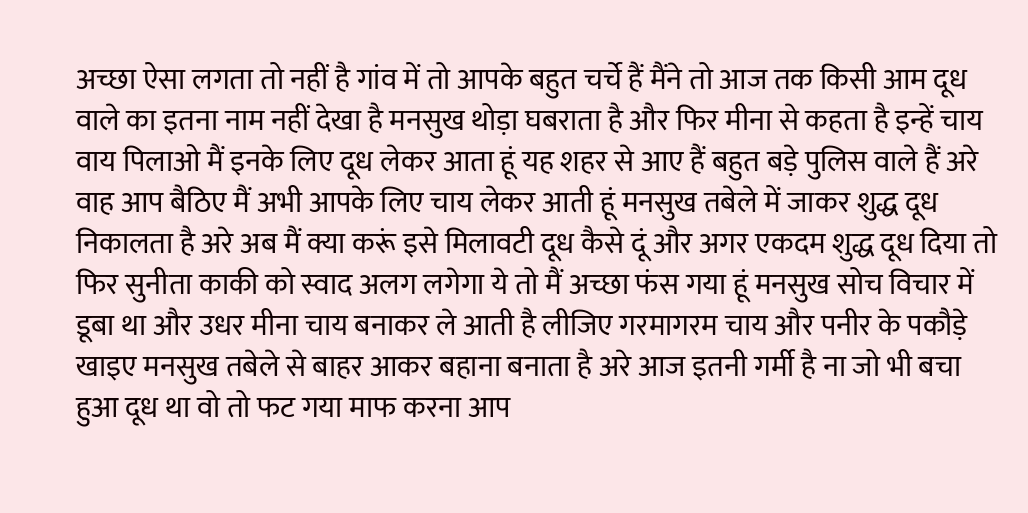अच्छा ऐसा लगता तो नहीं है गांव में तो आपके बहुत चर्चे हैं मैंने तो आज तक किसी आम दूध वाले का इतना नाम नहीं देखा है मनसुख थोड़ा घबराता है और फिर मीना से कहता है इन्हें चाय वाय पिलाओ मैं इनके लिए दूध लेकर आता हूं यह शहर से आए हैं बहुत बड़े पुलिस वाले हैं अरे वाह आप बैठिए मैं अभी आपके लिए चाय लेकर आती हूं मनसुख तबेले में जाकर शुद्ध दूध निकालता है अरे अब मैं क्या करूं इसे मिलावटी दूध कैसे दूं और अगर एकदम शुद्ध दूध दिया तो फिर सुनीता काकी को स्वाद अलग लगेगा ये तो मैं अच्छा फंस गया हूं मनसुख सोच विचार में डूबा था और उधर मीना चाय बनाकर ले आती है लीजिए गरमागरम चाय और पनीर के पकौड़े खाइए मनसुख तबेले से बाहर आकर बहाना बनाता है अरे आज इतनी गर्मी है ना जो भी बचा हुआ दूध था वो तो फट गया माफ करना आप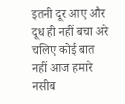इतनी दूर आए और दूध ही नहीं बचा अरे चलिए कोई बात नहीं आज हमारे नसीब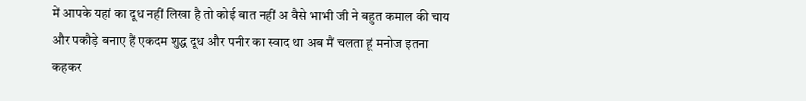में आपके यहां का दूध नहीं लिखा है तो कोई बात नहीं अ वैसे भाभी जी ने बहुत कमाल की चाय और पकौड़े बनाए हैं एकदम शुद्ध दूध और पनीर का स्वाद था अब मैं चलता हूं मनोज इतना कहकर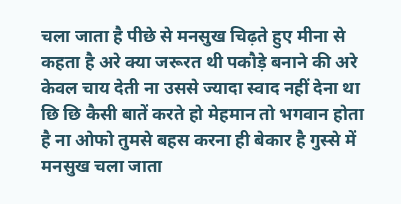चला जाता है पीछे से मनसुख चिढ़ते हुए मीना से कहता है अरे क्या जरूरत थी पकौड़े बनाने की अरे केवल चाय देती ना उससे ज्यादा स्वाद नहीं देना था छि छि कैसी बातें करते हो मेहमान तो भगवान होता है ना ओफो तुमसे बहस करना ही बेकार है गुस्से में मनसुख चला जाता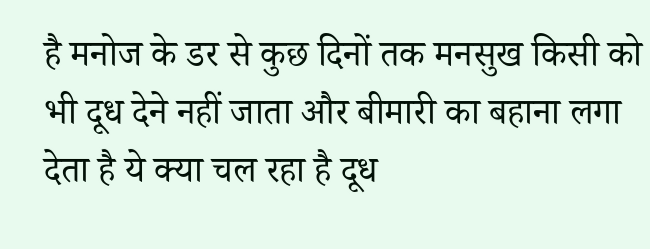है मनोज के डर से कुछ दिनों तक मनसुख किसी को भी दूध देने नहीं जाता और बीमारी का बहाना लगा देता है ये क्या चल रहा है दूध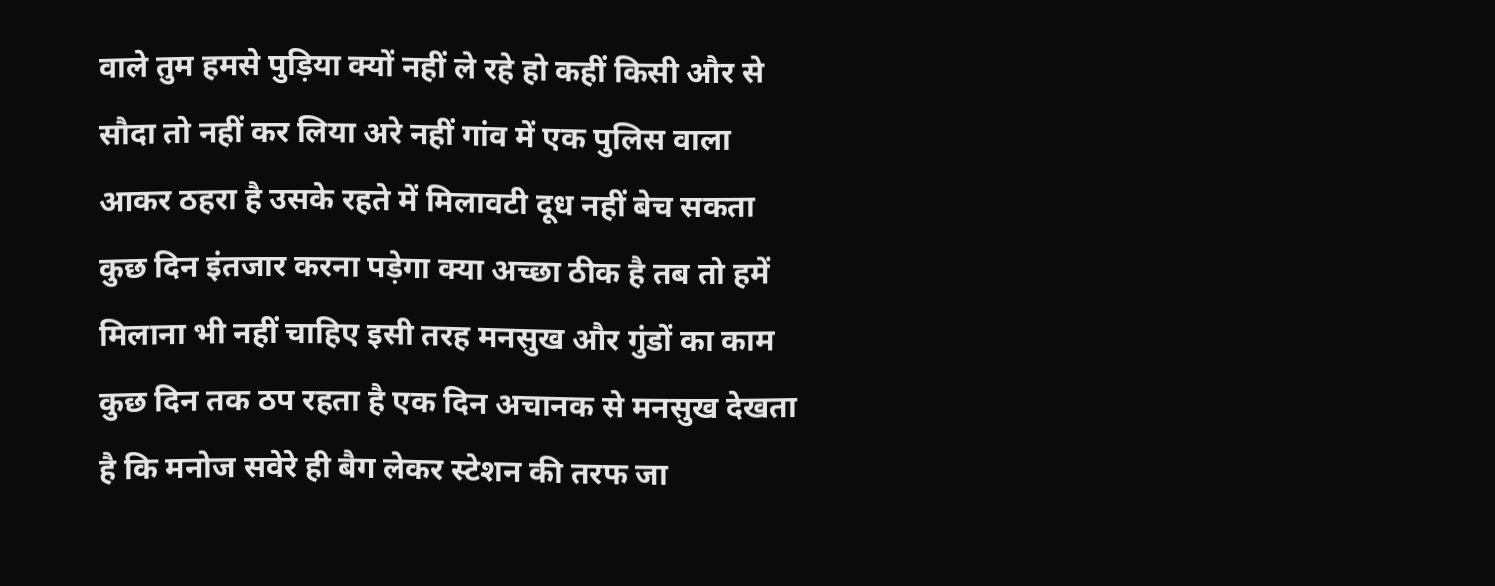वाले तुम हमसे पुड़िया क्यों नहीं ले रहे हो कहीं किसी और से सौदा तो नहीं कर लिया अरे नहीं गांव में एक पुलिस वाला आकर ठहरा है उसके रहते में मिलावटी दूध नहीं बेच सकता कुछ दिन इंतजार करना पड़ेगा क्या अच्छा ठीक है तब तो हमें मिलाना भी नहीं चाहिए इसी तरह मनसुख और गुंडों का काम कुछ दिन तक ठप रहता है एक दिन अचानक से मनसुख देखता है कि मनोज सवेरे ही बैग लेकर स्टेशन की तरफ जा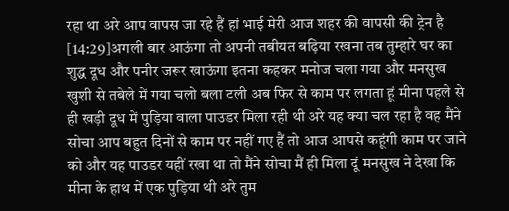रहा था अरे आप वापस जा रहे हैं हां भाई मेरी आज शहर की वापसी की ट्रेन है
[14:29]अगली बार आऊंगा तो अपनी तबीयत बढ़िया रखना तब तुम्हारे घर का शुद्ध दूध और पनीर जरूर खाऊंगा इतना कहकर मनोज चला गया और मनसुख खुशी से तबेले में गया चलो बला टली अब फिर से काम पर लगता हूं मीना पहले से ही खड़ी दूध में पुड़िया वाला पाउडर मिला रही थी अरे यह क्या चल रहा है वह मैंने सोचा आप बहुत दिनों से काम पर नहीं गए हैं तो आज आपसे कहूंगी काम पर जाने को और यह पाउडर यहीं रखा था तो मैंने सोचा मैं ही मिला दूं मनसुख ने देखा कि मीना के हाथ में एक पुड़िया थी अरे तुम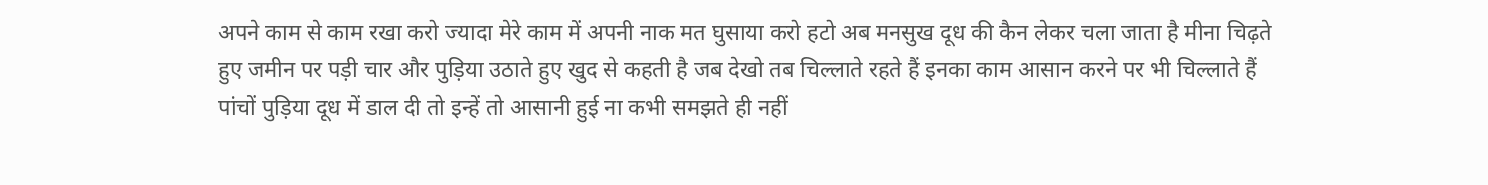अपने काम से काम रखा करो ज्यादा मेरे काम में अपनी नाक मत घुसाया करो हटो अब मनसुख दूध की कैन लेकर चला जाता है मीना चिढ़ते हुए जमीन पर पड़ी चार और पुड़िया उठाते हुए खुद से कहती है जब देखो तब चिल्लाते रहते हैं इनका काम आसान करने पर भी चिल्लाते हैं पांचों पुड़िया दूध में डाल दी तो इन्हें तो आसानी हुई ना कभी समझते ही नहीं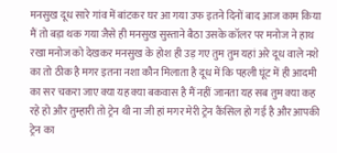मनसुख दूध सारे गांव में बांटकर घर आ गया उफ इतने दिनों बाद आज काम किया मैं तो बड़ा थक गया जैसे ही मनसुख सुस्ताने बैठा उसके कॉलर पर मनोज ने हाथ रखा मनोज को देखकर मनसुख के होश ही उड़ गए तुम तुम यहां अरे दूध वाले नशे का तो ठीक है मगर इतना नशा कौन मिलाता है दूध में कि पहली घूंट में ही आदमी का सर चकरा जाए क्या यह क्या बकवास है मैं नहीं जानता यह सब तुम क्या कह रहे हो और तुम्हारी तो ट्रेन थी ना जी हां मगर मेरी ट्रेन कैंसिल हो गई है और आपकी ट्रेन का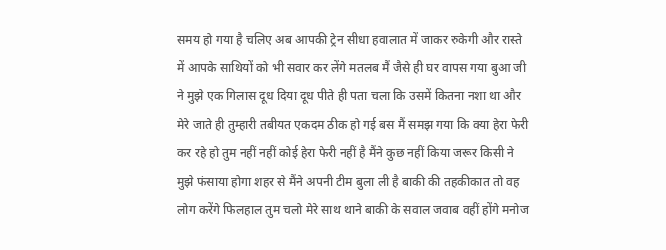समय हो गया है चलिए अब आपकी ट्रेन सीधा हवालात में जाकर रुकेगी और रास्ते में आपके साथियों को भी सवार कर लेंगे मतलब मैं जैसे ही घर वापस गया बुआ जी ने मुझे एक गिलास दूध दिया दूध पीते ही पता चला कि उसमें कितना नशा था और मेरे जाते ही तुम्हारी तबीयत एकदम ठीक हो गई बस मैं समझ गया कि क्या हेरा फेरी कर रहे हो तुम नहीं नहीं कोई हेरा फेरी नहीं है मैंने कुछ नहीं किया जरूर किसी ने मुझे फंसाया होगा शहर से मैंने अपनी टीम बुला ली है बाकी की तहकीकात तो वह लोग करेंगे फिलहाल तुम चलो मेरे साथ थाने बाकी के सवाल जवाब वहीं होंगे मनोज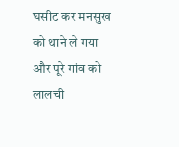घसीट कर मनसुख को थाने ले गया और पूरे गांव को लालची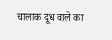चालाक दूध वाले का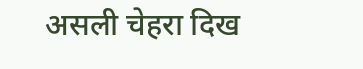असली चेहरा दिख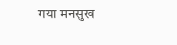गया मनसुख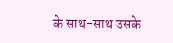के साथ-साथ उसके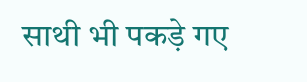साथी भी पकड़े गए